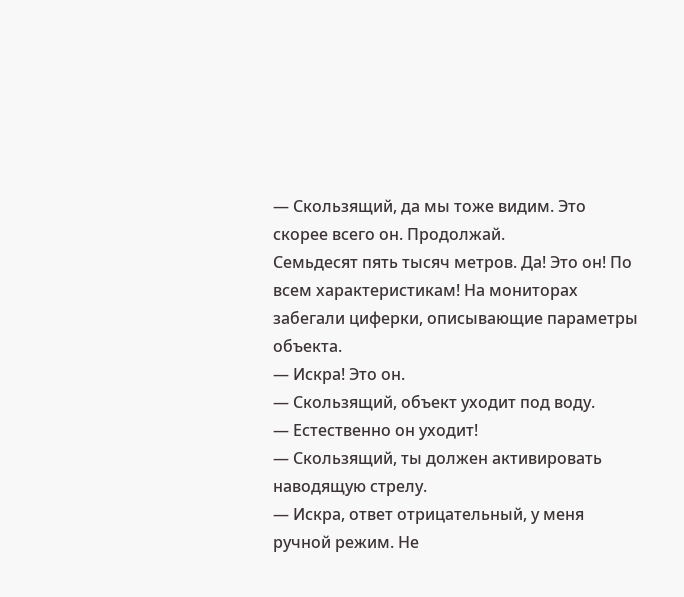— Скользящий, да мы тоже видим. Это скорее всего он. Продолжай.
Семьдесят пять тысяч метров. Да! Это он! По всем характеристикам! На мониторах забегали циферки, описывающие параметры объекта.
— Искра! Это он.
— Скользящий, объект уходит под воду.
— Естественно он уходит!
— Скользящий, ты должен активировать наводящую стрелу.
— Искра, ответ отрицательный, у меня ручной режим. Не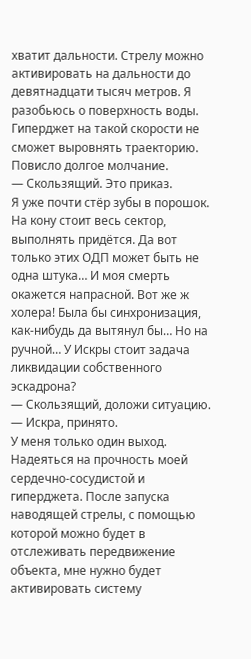хватит дальности. Стрелу можно активировать на дальности до девятнадцати тысяч метров. Я разобьюсь о поверхность воды. Гиперджет на такой скорости не сможет выровнять траекторию.
Повисло долгое молчание.
— Скользящий. Это приказ.
Я уже почти стёр зубы в порошок. На кону стоит весь сектор, выполнять придётся. Да вот только этих ОДП может быть не одна штука… И моя смерть окажется напрасной. Вот же ж холера! Была бы синхронизация, как-нибудь да вытянул бы… Но на ручной… У Искры стоит задача ликвидации собственного эскадрона?
— Скользящий, доложи ситуацию.
— Искра, принято.
У меня только один выход. Надеяться на прочность моей сердечно-сосудистой и гиперджета. После запуска наводящей стрелы, с помощью которой можно будет в отслеживать передвижение объекта, мне нужно будет активировать систему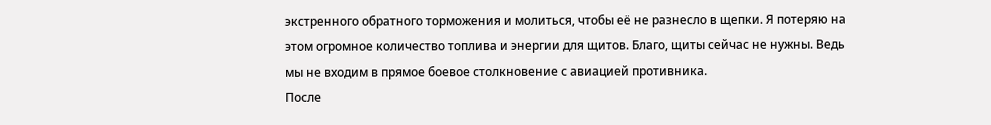экстренного обратного торможения и молиться, чтобы её не разнесло в щепки. Я потеряю на этом огромное количество топлива и энергии для щитов. Благо, щиты сейчас не нужны. Ведь мы не входим в прямое боевое столкновение с авиацией противника.
После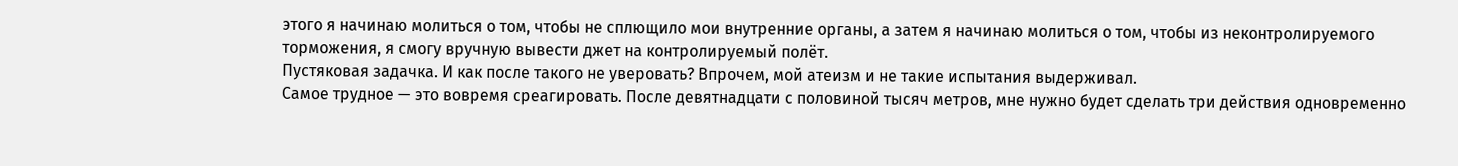этого я начинаю молиться о том, чтобы не сплющило мои внутренние органы, а затем я начинаю молиться о том, чтобы из неконтролируемого торможения, я смогу вручную вывести джет на контролируемый полёт.
Пустяковая задачка. И как после такого не уверовать? Впрочем, мой атеизм и не такие испытания выдерживал.
Самое трудное — это вовремя среагировать. После девятнадцати с половиной тысяч метров, мне нужно будет сделать три действия одновременно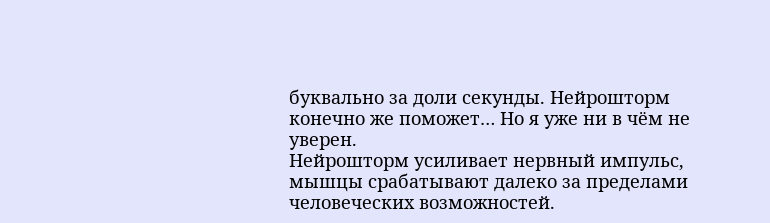буквально за доли секунды. Нейрошторм конечно же поможет… Но я уже ни в чём не уверен.
Нейрошторм усиливает нервный импульс, мышцы срабатывают далеко за пределами человеческих возможностей.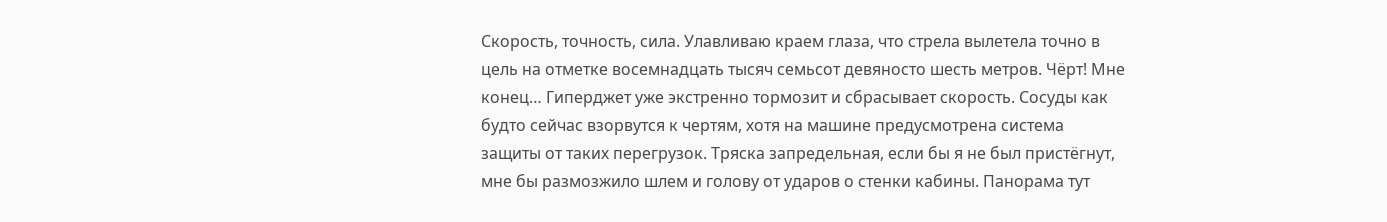Скорость, точность, сила. Улавливаю краем глаза, что стрела вылетела точно в цель на отметке восемнадцать тысяч семьсот девяносто шесть метров. Чёрт! Мне конец… Гиперджет уже экстренно тормозит и сбрасывает скорость. Сосуды как будто сейчас взорвутся к чертям, хотя на машине предусмотрена система защиты от таких перегрузок. Тряска запредельная, если бы я не был пристёгнут, мне бы размозжило шлем и голову от ударов о стенки кабины. Панорама тут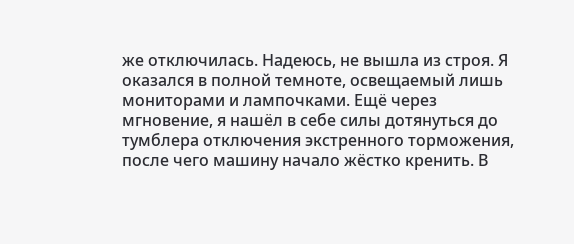же отключилась. Надеюсь, не вышла из строя. Я оказался в полной темноте, освещаемый лишь мониторами и лампочками. Ещё через мгновение, я нашёл в себе силы дотянуться до тумблера отключения экстренного торможения, после чего машину начало жёстко кренить. В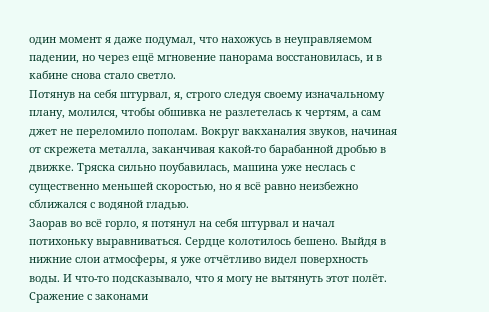один момент я даже подумал, что нахожусь в неуправляемом падении, но через ещё мгновение панорама восстановилась, и в кабине снова стало светло.
Потянув на себя штурвал, я, строго следуя своему изначальному плану, молился, чтобы обшивка не разлетелась к чертям, а сам джет не переломило пополам. Вокруг вакханалия звуков, начиная от скрежета металла, заканчивая какой-то барабанной дробью в движке. Тряска сильно поубавилась, машина уже неслась с существенно меньшей скоростью, но я всё равно неизбежно сближался с водяной гладью.
Заорав во всё горло, я потянул на себя штурвал и начал потихоньку выравниваться. Сердце колотилось бешено. Выйдя в нижние слои атмосферы, я уже отчётливо видел поверхность воды. И что-то подсказывало, что я могу не вытянуть этот полёт. Сражение с законами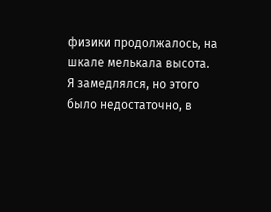физики продолжалось, на шкале мелькала высота.
Я замедлялся, но этого было недостаточно, в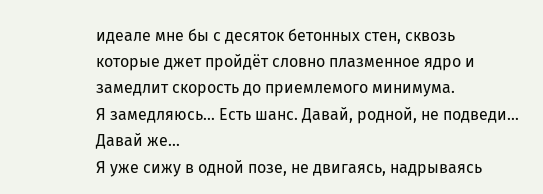идеале мне бы с десяток бетонных стен, сквозь которые джет пройдёт словно плазменное ядро и замедлит скорость до приемлемого минимума.
Я замедляюсь… Есть шанс. Давай, родной, не подведи… Давай же…
Я уже сижу в одной позе, не двигаясь, надрываясь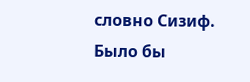словно Сизиф. Было бы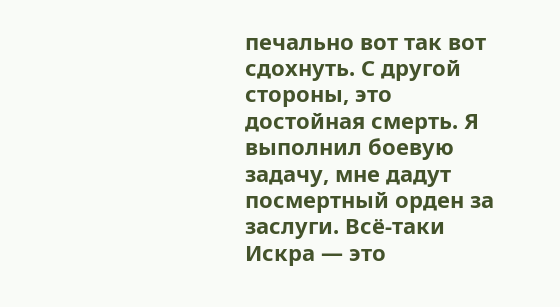печально вот так вот сдохнуть. С другой стороны, это достойная смерть. Я выполнил боевую задачу, мне дадут посмертный орден за заслуги. Всё-таки Искра — это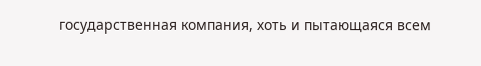государственная компания, хоть и пытающаяся всем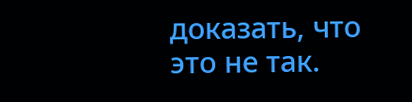доказать, что это не так.